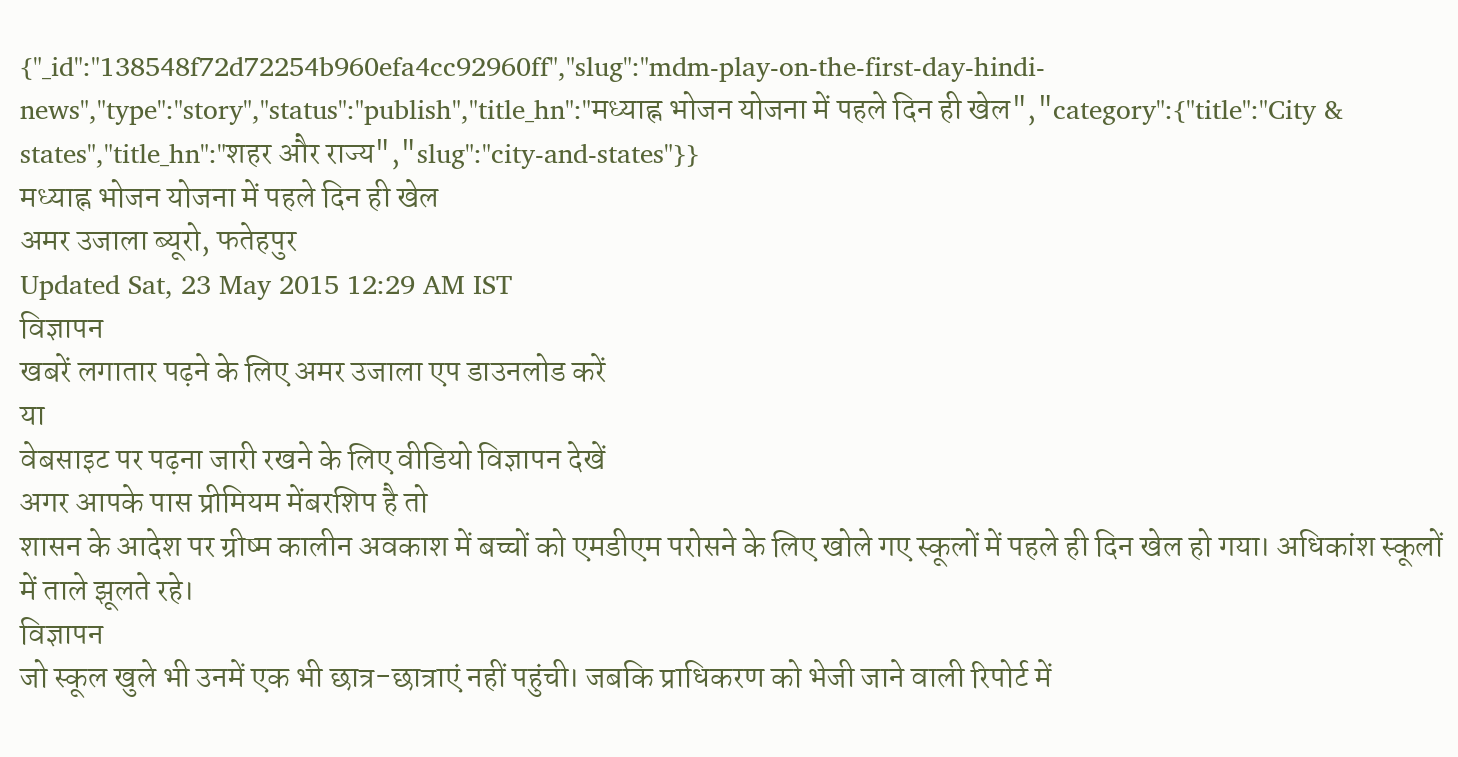{"_id":"138548f72d72254b960efa4cc92960ff","slug":"mdm-play-on-the-first-day-hindi-news","type":"story","status":"publish","title_hn":"मध्याह्न भोजन योजना में पहले दिन ही खेल","category":{"title":"City & states","title_hn":"शहर और राज्य","slug":"city-and-states"}}
मध्याह्न भोजन योजना में पहले दिन ही खेल
अमर उजाला ब्यूरो, फतेहपुर
Updated Sat, 23 May 2015 12:29 AM IST
विज्ञापन
खबरें लगातार पढ़ने के लिए अमर उजाला एप डाउनलोड करें
या
वेबसाइट पर पढ़ना जारी रखने के लिए वीडियो विज्ञापन देखें
अगर आपके पास प्रीमियम मेंबरशिप है तो
शासन के आदेश पर ग्रीष्म कालीन अवकाश में बच्चों को एमडीएम परोसने के लिए खोले गए स्कूलों में पहले ही दिन खेल हो गया। अधिकांश स्कूलों में ताले झूलते रहे।
विज्ञापन
जो स्कूल खुले भी उनमें एक भी छात्र-छात्राएं नहीं पहुंची। जबकि प्राधिकरण को भेजी जाने वाली रिपोर्ट में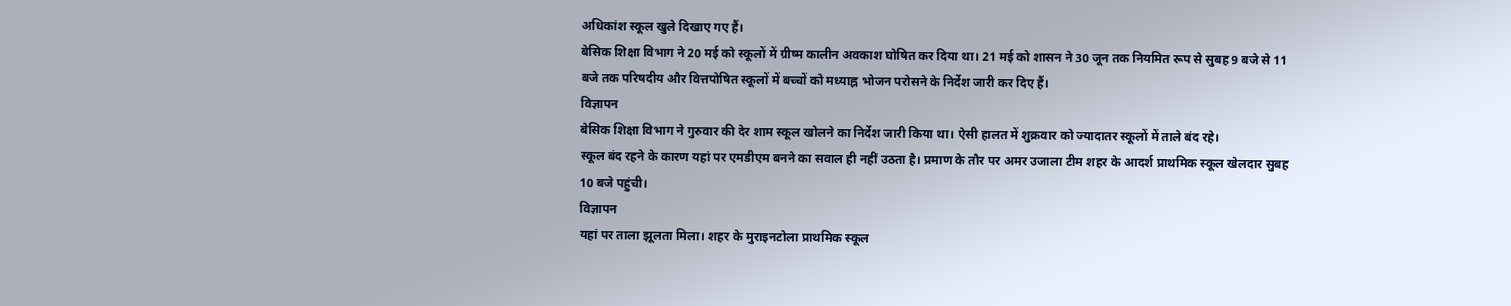अधिकांश स्कूल खुले दिखाए गए हैं।
बेसिक शिक्षा विभाग ने 20 मई को स्कूलों में ग्रीष्म कालीन अवकाश घोषित कर दिया था। 21 मई को शासन ने 30 जून तक नियमित रूप से सुबह 9 बजे से 11 बजे तक परिषदीय और वित्तपोषित स्कूलों में बच्चों को मध्याह्न भोजन परोसने के निर्देश जारी कर दिए हैं।
विज्ञापन
बेसिक शिक्षा विभाग ने गुरुवार की देर शाम स्कूल खोलने का निर्देश जारी किया था। ऐसी हालत में शुक्रवार को ज्यादातर स्कूलों में ताले बंद रहे।
स्कूल बंद रहने के कारण यहां पर एमडीएम बनने का सवाल ही नहीं उठता है। प्रमाण के तौर पर अमर उजाला टीम शहर के आदर्श प्राथमिक स्कूल खेलदार सुबह 10 बजे पहुंची।
विज्ञापन
यहां पर ताला झूलता मिला। शहर के मुराइनटोला प्राथमिक स्कूल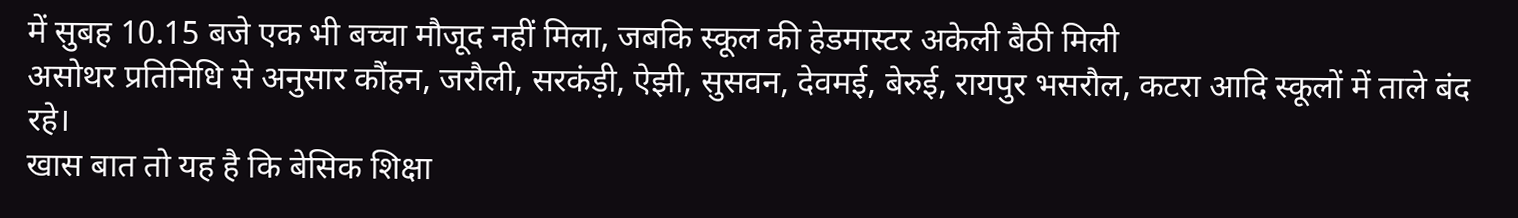में सुबह 10.15 बजे एक भी बच्चा मौजूद नहीं मिला, जबकि स्कूल की हेडमास्टर अकेली बैठी मिली
असोथर प्रतिनिधि से अनुसार कौंहन, जरौली, सरकंड़ी, ऐझी, सुसवन, देवमई, बेरुई, रायपुर भसरौल, कटरा आदि स्कूलों में ताले बंद रहे।
खास बात तो यह है कि बेसिक शिक्षा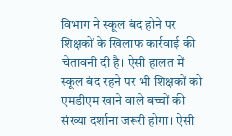विभाग ने स्कूल बंद होने पर शिक्षकों के खिलाफ कार्रवाई की चेतावनी दी है। ऐसी हालत में स्कूल बंद रहने पर भी शिक्षकों को एमडीएम खाने वाले बच्चों की संख्या दर्शाना जरूरी होगा। ऐसी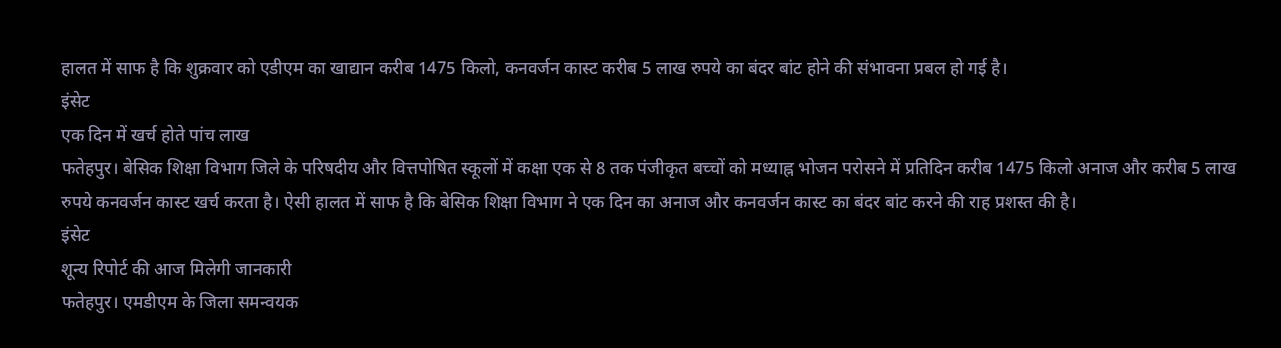हालत में साफ है कि शुक्रवार को एडीएम का खाद्यान करीब 1475 किलो, कनवर्जन कास्ट करीब 5 लाख रुपये का बंदर बांट होने की संभावना प्रबल हो गई है।
इंसेट
एक दिन में खर्च होते पांच लाख
फतेहपुर। बेसिक शिक्षा विभाग जिले के परिषदीय और वित्तपोषित स्कूलों में कक्षा एक से 8 तक पंजीकृत बच्चों को मध्याह्न भोजन परोसने में प्रतिदिन करीब 1475 किलो अनाज और करीब 5 लाख रुपये कनवर्जन कास्ट खर्च करता है। ऐसी हालत में साफ है कि बेसिक शिक्षा विभाग ने एक दिन का अनाज और कनवर्जन कास्ट का बंदर बांट करने की राह प्रशस्त की है।
इंसेट
शून्य रिपोर्ट की आज मिलेगी जानकारी
फतेहपुर। एमडीएम के जिला समन्वयक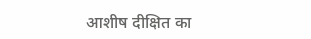आशीष दीक्षित का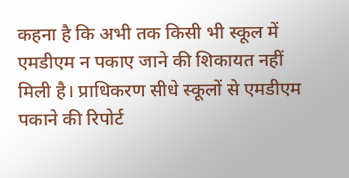कहना है कि अभी तक किसी भी स्कूल में एमडीएम न पकाए जाने की शिकायत नहीं मिली है। प्राधिकरण सीधे स्कूलों से एमडीएम पकाने की रिपोर्ट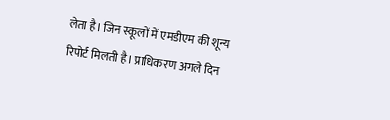लेता है। जिन स्कूलों में एमडीएम की शून्य रिपोर्ट मिलती है। प्राधिकरण अगले दिन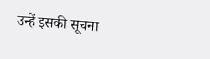उन्हें इसकी सूचना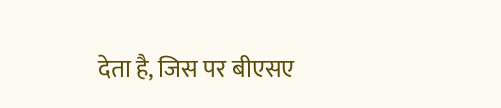देता है, जिस पर बीएसए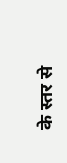के स्तर से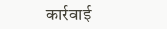कार्रवाई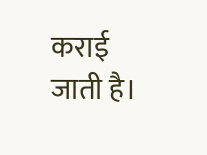कराई जाती है।